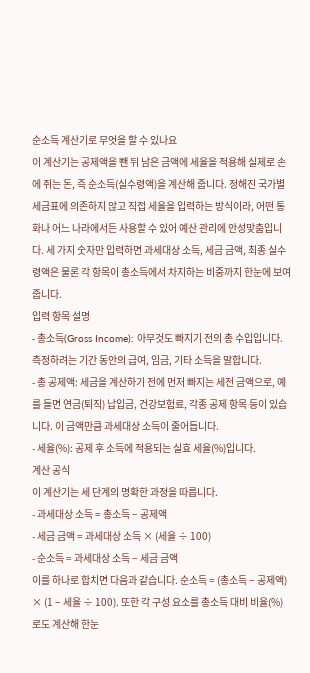순소득 계산기로 무엇을 할 수 있나요
이 계산기는 공제액을 뺀 뒤 남은 금액에 세율을 적용해 실제로 손에 쥐는 돈, 즉 순소득(실수령액)을 계산해 줍니다. 정해진 국가별 세금표에 의존하지 않고 직접 세율을 입력하는 방식이라, 어떤 통화나 어느 나라에서든 사용할 수 있어 예산 관리에 안성맞춤입니다. 세 가지 숫자만 입력하면 과세대상 소득, 세금 금액, 최종 실수령액은 물론 각 항목이 총소득에서 차지하는 비중까지 한눈에 보여줍니다.
입력 항목 설명
- 총소득(Gross Income): 아무것도 빠지기 전의 총 수입입니다. 측정하려는 기간 동안의 급여, 임금, 기타 소득을 말합니다.
- 총 공제액: 세금을 계산하기 전에 먼저 빠지는 세전 금액으로, 예를 들면 연금(퇴직) 납입금, 건강보험료, 각종 공제 항목 등이 있습니다. 이 금액만큼 과세대상 소득이 줄어듭니다.
- 세율(%): 공제 후 소득에 적용되는 실효 세율(%)입니다.
계산 공식
이 계산기는 세 단계의 명확한 과정을 따릅니다.
- 과세대상 소득 = 총소득 − 공제액
- 세금 금액 = 과세대상 소득 × (세율 ÷ 100)
- 순소득 = 과세대상 소득 − 세금 금액
이를 하나로 합치면 다음과 같습니다. 순소득 = (총소득 − 공제액) × (1 − 세율 ÷ 100). 또한 각 구성 요소를 총소득 대비 비율(%)로도 계산해 한눈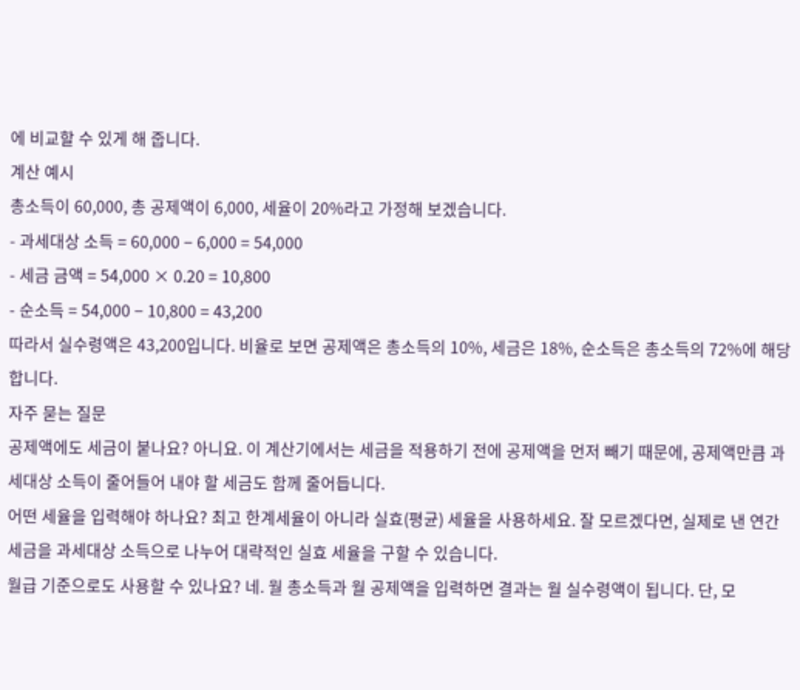에 비교할 수 있게 해 줍니다.
계산 예시
총소득이 60,000, 총 공제액이 6,000, 세율이 20%라고 가정해 보겠습니다.
- 과세대상 소득 = 60,000 − 6,000 = 54,000
- 세금 금액 = 54,000 × 0.20 = 10,800
- 순소득 = 54,000 − 10,800 = 43,200
따라서 실수령액은 43,200입니다. 비율로 보면 공제액은 총소득의 10%, 세금은 18%, 순소득은 총소득의 72%에 해당합니다.
자주 묻는 질문
공제액에도 세금이 붙나요? 아니요. 이 계산기에서는 세금을 적용하기 전에 공제액을 먼저 빼기 때문에, 공제액만큼 과세대상 소득이 줄어들어 내야 할 세금도 함께 줄어듭니다.
어떤 세율을 입력해야 하나요? 최고 한계세율이 아니라 실효(평균) 세율을 사용하세요. 잘 모르겠다면, 실제로 낸 연간 세금을 과세대상 소득으로 나누어 대략적인 실효 세율을 구할 수 있습니다.
월급 기준으로도 사용할 수 있나요? 네. 월 총소득과 월 공제액을 입력하면 결과는 월 실수령액이 됩니다. 단, 모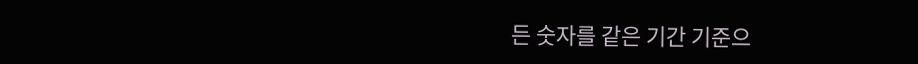든 숫자를 같은 기간 기준으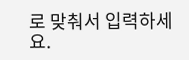로 맞춰서 입력하세요.